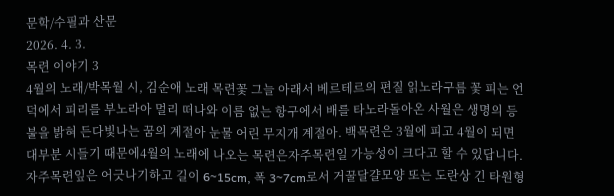문학/수필과 산문
2026. 4. 3.
목련 이야기 3
4월의 노래/박목월 시, 김순애 노래 목련꽃 그늘 아래서 베르테르의 편질 읽노라구름 꽃 피는 언덕에서 피리를 부노라아 멀리 떠나와 이름 없는 항구에서 배를 타노라돌아온 사월은 생명의 등불을 밝혀 든다빛나는 꿈의 계절아 눈물 어린 무지개 계절아. 백목련은 3월에 피고 4월이 되면 대부분 시들기 때문에4월의 노래에 나오는 목련은자주목련일 가능성이 크다고 할 수 있답니다. 자주목련잎은 어긋나기하고 길이 6~15cm, 폭 3~7cm로서 거꿀달걀모양 또는 도란상 긴 타원형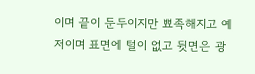이며 끝이 둔두이지만 뾰족해지고 예저이며 표면에 털이 없고 뒷면은 광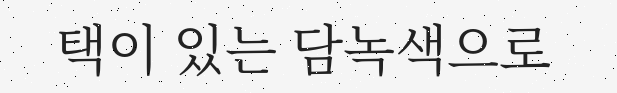택이 있는 담녹색으로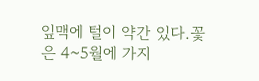잎맥에 털이 약간 있다.꽃은 4~5월에 가지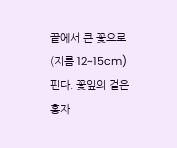끝에서 큰 꽃으로(지름 12~15cm) 핀다. 꽃잎의 겉은 홍자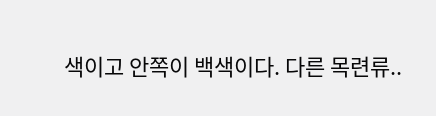색이고 안쪽이 백색이다. 다른 목련류..